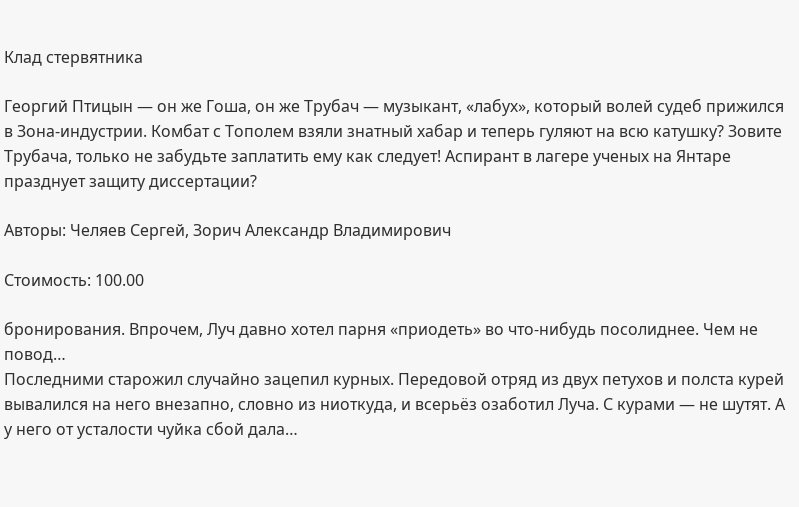Клад стервятника

Георгий Птицын — он же Гоша, он же Трубач — музыкант, «лабух», который волей судеб прижился в Зона-индустрии. Комбат с Тополем взяли знатный хабар и теперь гуляют на всю катушку? Зовите Трубача, только не забудьте заплатить ему как следует! Аспирант в лагере ученых на Янтаре празднует защиту диссертации?

Авторы: Челяев Сергей, Зорич Александр Владимирович

Стоимость: 100.00

бронирования. Впрочем, Луч давно хотел парня «приодеть» во что-нибудь посолиднее. Чем не повод…
Последними старожил случайно зацепил курных. Передовой отряд из двух петухов и полста курей вывалился на него внезапно, словно из ниоткуда, и всерьёз озаботил Луча. С курами — не шутят. А у него от усталости чуйка сбой дала…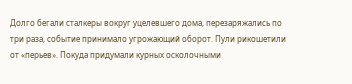Долго бегали сталкеры вокруг уцелевшего дома, перезаряжались по три раза, событие принимало угрожающий оборот. Пули рикошетили от «перьев». Покуда придумали курных осколочными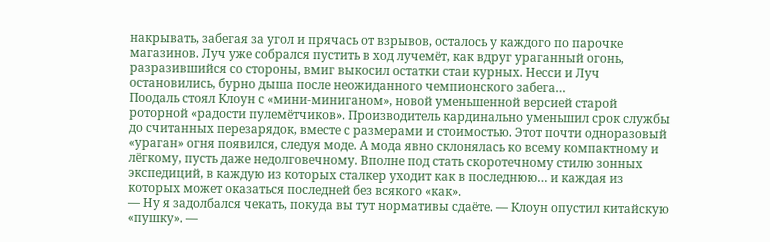накрывать, забегая за угол и прячась от взрывов, осталось у каждого по парочке магазинов. Луч уже собрался пустить в ход лучемёт, как вдруг ураганный огонь, разразившийся со стороны, вмиг выкосил остатки стаи курных. Несси и Луч остановились, бурно дыша после неожиданного чемпионского забега…
Поодаль стоял Клоун с «мини-миниганом», новой уменьшенной версией старой роторной «радости пулемётчиков». Производитель кардинально уменьшил срок службы до считанных перезарядок, вместе с размерами и стоимостью. Этот почти одноразовый «ураган» огня появился, следуя моде. А мода явно склонялась ко всему компактному и лёгкому, пусть даже недолговечному. Вполне под стать скоротечному стилю зонных экспедиций, в каждую из которых сталкер уходит как в последнюю… и каждая из которых может оказаться последней без всякого «как».
— Ну я задолбался чекать, покуда вы тут нормативы сдаёте. — Клоун опустил китайскую «пушку». —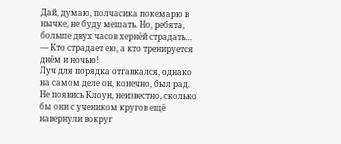Дай, думаю, полчасика покемарю в нычке, не буду мешать. Но, ребята, больше двух часов хернёй страдать…
— Кто страдает ею, а кто тренируется днём и ночью!
Луч для порядка отгавкался, однако на самом деле он, конечно, был рад. Не появись Клоун, неизвестно, сколько бы они с учеником кругов ещё навернули вокруг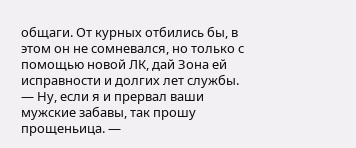общаги. От курных отбились бы, в этом он не сомневался, но только с помощью новой ЛК, дай Зона ей исправности и долгих лет службы.
— Ну, если я и прервал ваши мужские забавы, так прошу прощеньица. —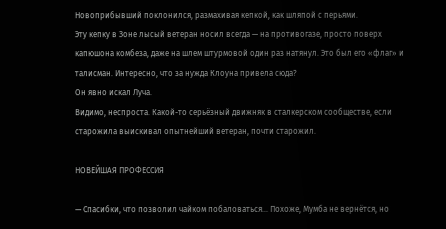Новоприбывший поклонился, размахивая кепкой, как шляпой с перьями.
Эту кепку в Зоне лысый ветеран носил всегда — на противогазе, просто поверх капюшона комбеза, даже на шлем штурмовой один раз натянул. Это был его «флаг» и талисман. Интересно, что за нужда Клоуна привела сюда?
Он явно искал Луча.
Видимо, неспроста. Какой-то серьёзный движняк в сталкерском сообществе, если старожила выискивал опытнейший ветеран, почти старожил.

НОВЕЙШАЯ ПРОФЕССИЯ

— Спасибки, что позволил чайком побаловаться… Похоже, Мумба не вернётся, но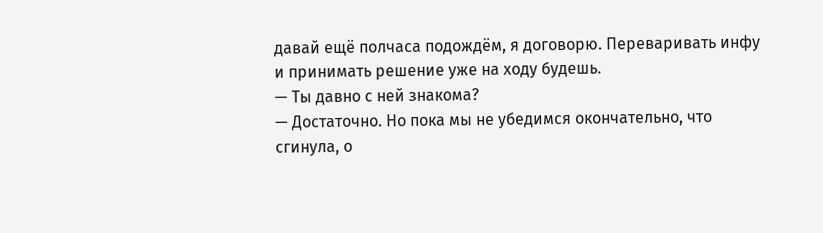давай ещё полчаса подождём, я договорю. Переваривать инфу и принимать решение уже на ходу будешь.
— Ты давно с ней знакома?
— Достаточно. Но пока мы не убедимся окончательно, что сгинула, о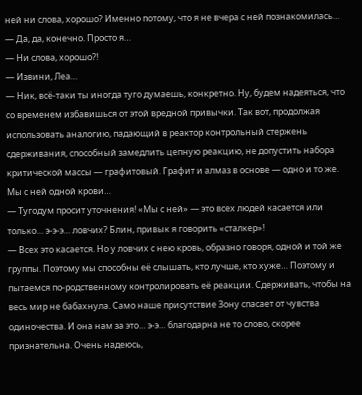ней ни слова, хорошо? Именно потому, что я не вчера с ней познакомилась…
— Да, да, конечно. Просто я…
— Ни слова, хорошо?!
— Извини, Леа…
— Ник, всё-таки ты иногда туго думаешь, конкретно. Ну, будем надеяться, что со временем избавишься от этой вредной привычки. Так вот, продолжая использовать аналогию, падающий в реактор контрольный стержень сдерживания, способный замедлить цепную реакцию, не допустить набора критической массы — графитовый. Графит и алмаз в основе — одно и то же. Мы с ней одной крови…
— Тугодум просит уточнения! «Мы с ней» — это всех людей касается или только… э-э-э… ловчих? Блин, привык я говорить «сталкер»!
— Всех это касается. Но у ловчих с нею кровь, образно говоря, одной и той же группы. Поэтому мы способны её слышать, кто лучше, кто хуже… Поэтому и пытаемся по-родственному контролировать её реакции. Сдерживать, чтобы на весь мир не бабахнула. Само наше присутствие Зону спасает от чувства одиночества. И она нам за это… э-э… благодарна не то слово, скорее признательна. Очень надеюсь,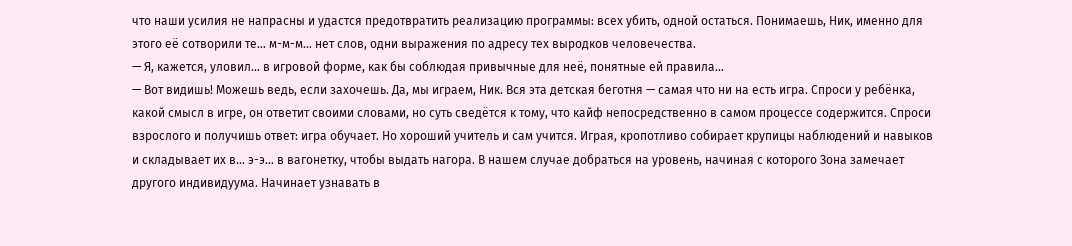что наши усилия не напрасны и удастся предотвратить реализацию программы: всех убить, одной остаться. Понимаешь, Ник, именно для этого её сотворили те… м-м-м… нет слов, одни выражения по адресу тех выродков человечества.
— Я, кажется, уловил… в игровой форме, как бы соблюдая привычные для неё, понятные ей правила…
— Вот видишь! Можешь ведь, если захочешь. Да, мы играем, Ник. Вся эта детская беготня — самая что ни на есть игра. Спроси у ребёнка, какой смысл в игре, он ответит своими словами, но суть сведётся к тому, что кайф непосредственно в самом процессе содержится. Спроси взрослого и получишь ответ: игра обучает. Но хороший учитель и сам учится. Играя, кропотливо собирает крупицы наблюдений и навыков и складывает их в… э-э… в вагонетку, чтобы выдать нагора. В нашем случае добраться на уровень, начиная с которого Зона замечает другого индивидуума. Начинает узнавать в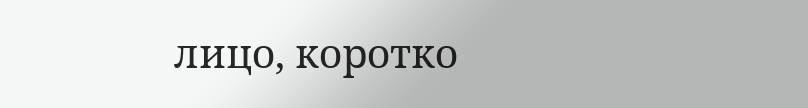лицо, коротко